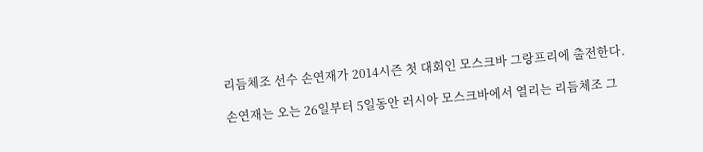리듬체조 선수 손연재가 2014시즌 첫 대회인 모스크바 그랑프리에 출전한다.

손연재는 오는 26일부터 5일동안 러시아 모스크바에서 열리는 리듬체조 그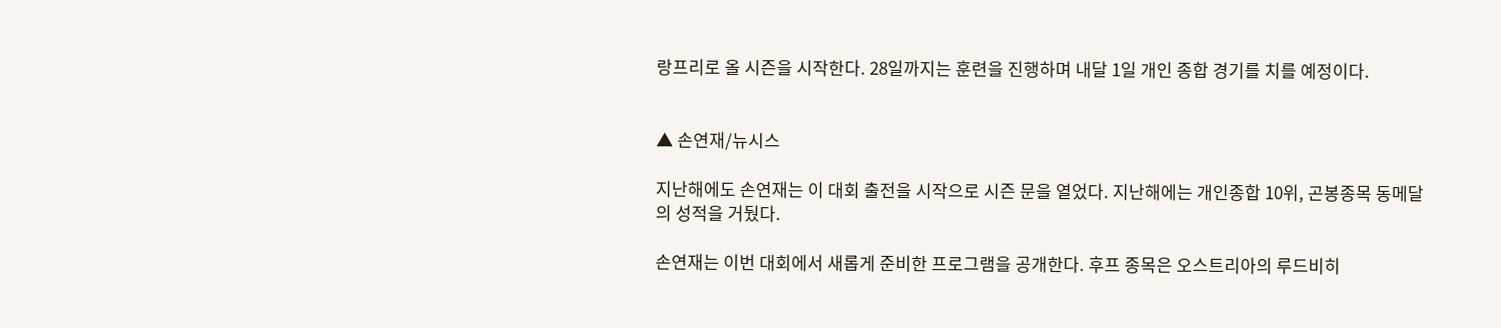랑프리로 올 시즌을 시작한다. 28일까지는 훈련을 진행하며 내달 1일 개인 종합 경기를 치를 예정이다.


▲ 손연재/뉴시스

지난해에도 손연재는 이 대회 출전을 시작으로 시즌 문을 열었다. 지난해에는 개인종합 10위, 곤봉종목 동메달의 성적을 거뒀다.

손연재는 이번 대회에서 새롭게 준비한 프로그램을 공개한다. 후프 종목은 오스트리아의 루드비히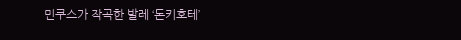민쿠스가 작곡한 발레 ‘돈키호테’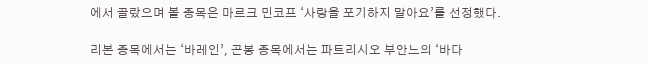에서 골랐으며 볼 종목은 마르크 민코프 ‘사랑을 포기하지 말아요’를 선정했다.

리본 종목에서는 ‘바레인’, 곤봉 종목에서는 파트리시오 부안느의 ‘바다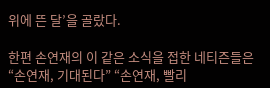위에 뜬 달’을 골랐다.

한편 손연재의 이 같은 소식을 접한 네티즌들은 “손연재, 기대된다” “손연재, 빨리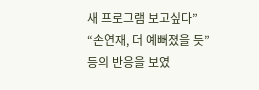새 프로그램 보고싶다” “손연재, 더 예뻐졌을 듯” 등의 반응을 보였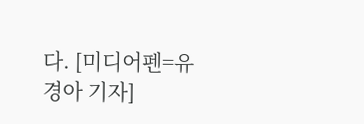다. [미디어펜=유경아 기자]